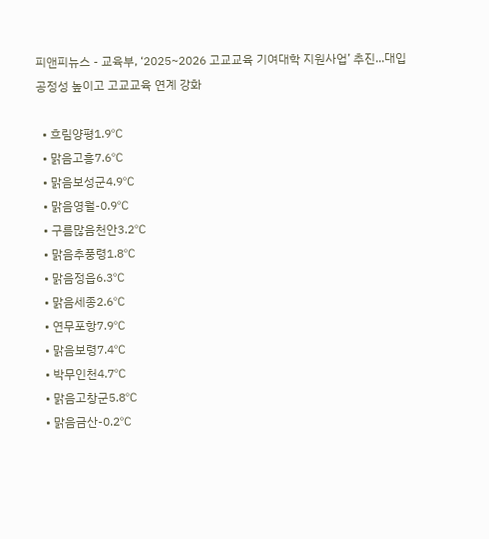피앤피뉴스 - 교육부, ‘2025~2026 고교교육 기여대학 지원사업’ 추진...대입 공정성 높이고 고교교육 연계 강화

  • 흐림양평1.9℃
  • 맑음고흥7.6℃
  • 맑음보성군4.9℃
  • 맑음영월-0.9℃
  • 구름많음천안3.2℃
  • 맑음추풍령1.8℃
  • 맑음정읍6.3℃
  • 맑음세종2.6℃
  • 연무포항7.9℃
  • 맑음보령7.4℃
  • 박무인천4.7℃
  • 맑음고창군5.8℃
  • 맑음금산-0.2℃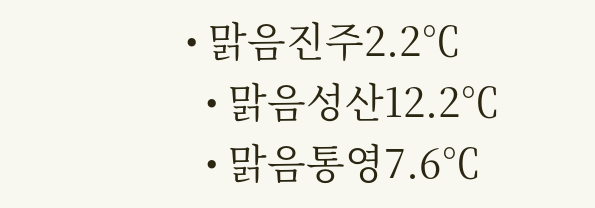• 맑음진주2.2℃
  • 맑음성산12.2℃
  • 맑음통영7.6℃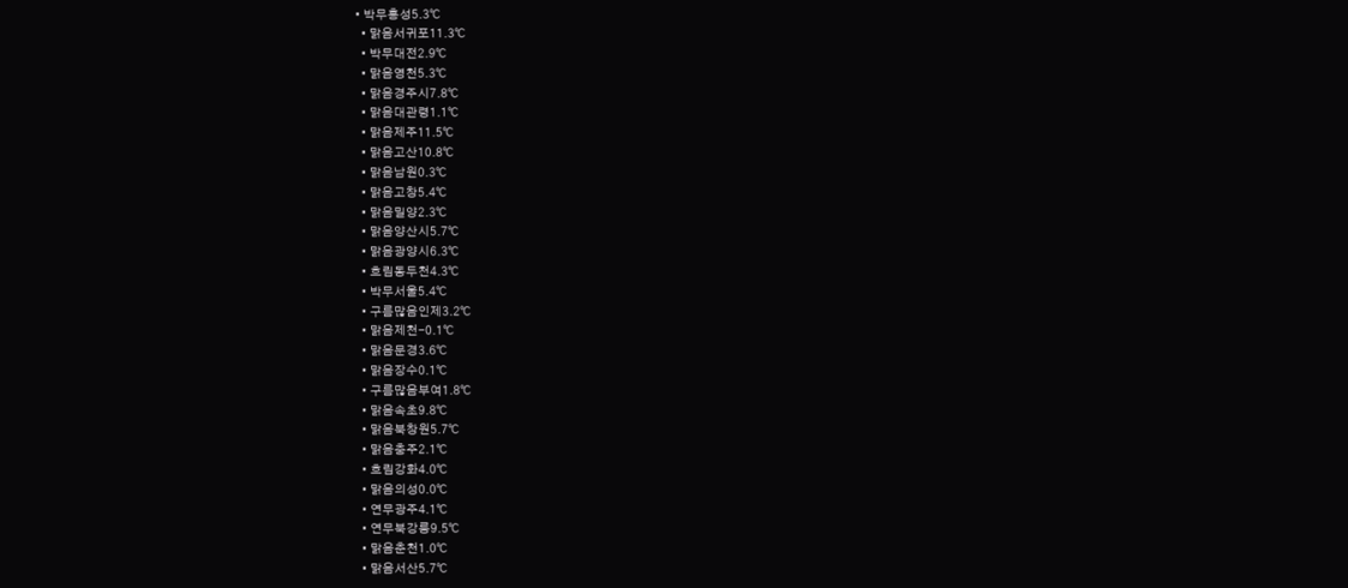• 박무홍성5.3℃
  • 맑음서귀포11.3℃
  • 박무대전2.9℃
  • 맑음영천5.3℃
  • 맑음경주시7.8℃
  • 맑음대관령1.1℃
  • 맑음제주11.5℃
  • 맑음고산10.8℃
  • 맑음남원0.3℃
  • 맑음고창5.4℃
  • 맑음밀양2.3℃
  • 맑음양산시5.7℃
  • 맑음광양시6.3℃
  • 흐림동두천4.3℃
  • 박무서울5.4℃
  • 구름많음인제3.2℃
  • 맑음제천-0.1℃
  • 맑음문경3.6℃
  • 맑음장수0.1℃
  • 구름많음부여1.8℃
  • 맑음속초9.8℃
  • 맑음북창원5.7℃
  • 맑음충주2.1℃
  • 흐림강화4.0℃
  • 맑음의성0.0℃
  • 연무광주4.1℃
  • 연무북강릉9.5℃
  • 맑음춘천1.0℃
  • 맑음서산5.7℃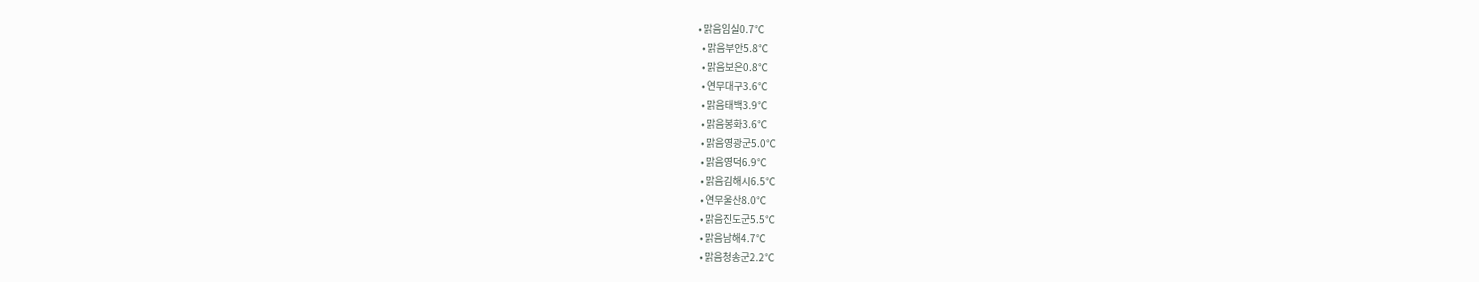• 맑음임실0.7℃
  • 맑음부안5.8℃
  • 맑음보은0.8℃
  • 연무대구3.6℃
  • 맑음태백3.9℃
  • 맑음봉화3.6℃
  • 맑음영광군5.0℃
  • 맑음영덕6.9℃
  • 맑음김해시6.5℃
  • 연무울산8.0℃
  • 맑음진도군5.5℃
  • 맑음남해4.7℃
  • 맑음청송군2.2℃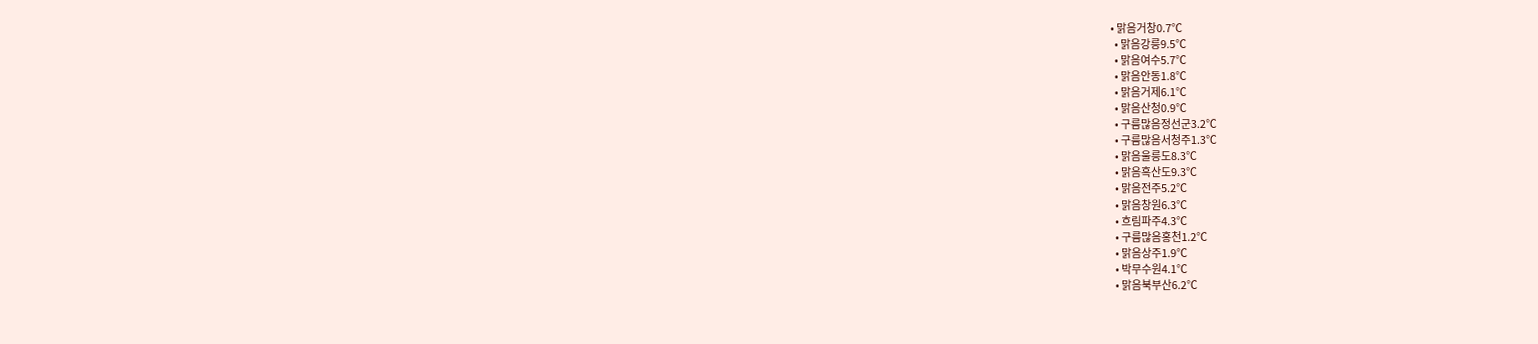• 맑음거창0.7℃
  • 맑음강릉9.5℃
  • 맑음여수5.7℃
  • 맑음안동1.8℃
  • 맑음거제6.1℃
  • 맑음산청0.9℃
  • 구름많음정선군3.2℃
  • 구름많음서청주1.3℃
  • 맑음울릉도8.3℃
  • 맑음흑산도9.3℃
  • 맑음전주5.2℃
  • 맑음창원6.3℃
  • 흐림파주4.3℃
  • 구름많음홍천1.2℃
  • 맑음상주1.9℃
  • 박무수원4.1℃
  • 맑음북부산6.2℃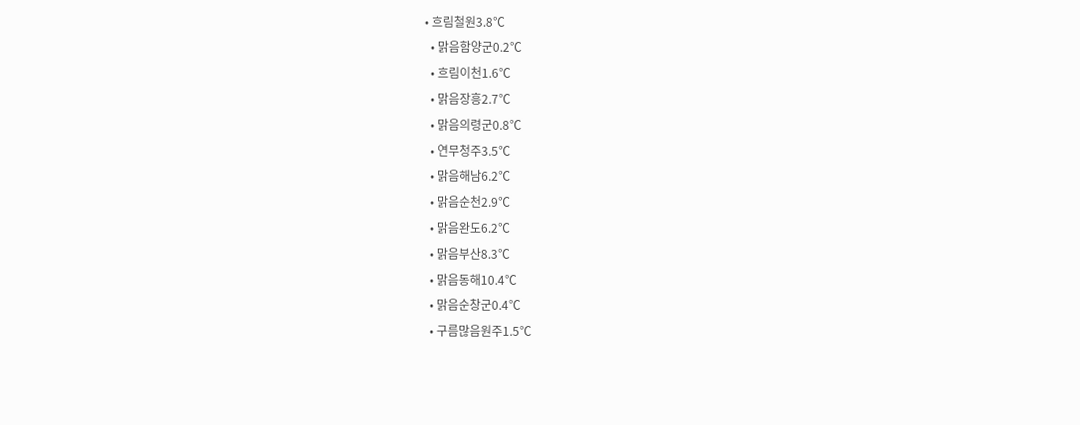• 흐림철원3.8℃
  • 맑음함양군0.2℃
  • 흐림이천1.6℃
  • 맑음장흥2.7℃
  • 맑음의령군0.8℃
  • 연무청주3.5℃
  • 맑음해남6.2℃
  • 맑음순천2.9℃
  • 맑음완도6.2℃
  • 맑음부산8.3℃
  • 맑음동해10.4℃
  • 맑음순창군0.4℃
  • 구름많음원주1.5℃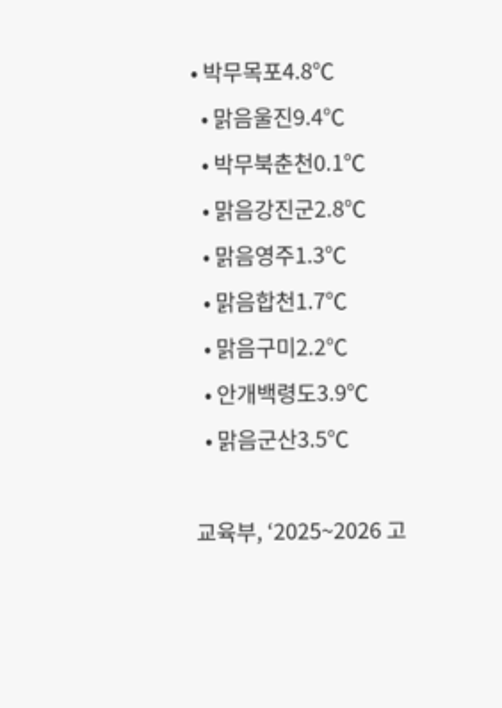• 박무목포4.8℃
  • 맑음울진9.4℃
  • 박무북춘천0.1℃
  • 맑음강진군2.8℃
  • 맑음영주1.3℃
  • 맑음합천1.7℃
  • 맑음구미2.2℃
  • 안개백령도3.9℃
  • 맑음군산3.5℃

교육부, ‘2025~2026 고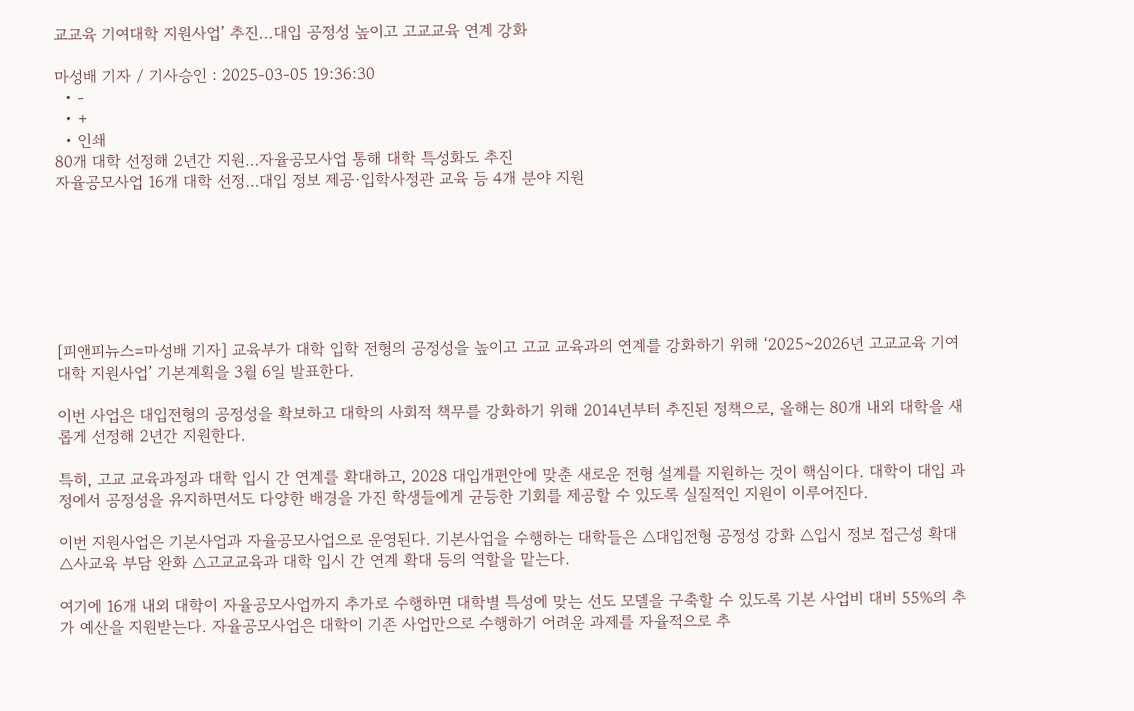교교육 기여대학 지원사업’ 추진...대입 공정성 높이고 고교교육 연계 강화

마성배 기자 / 기사승인 : 2025-03-05 19:36:30
  • -
  • +
  • 인쇄
80개 대학 선정해 2년간 지원…자율공모사업 통해 대학 특성화도 추진
자율공모사업 16개 대학 선정…대입 정보 제공·입학사정관 교육 등 4개 분야 지원







[피앤피뉴스=마성배 기자] 교육부가 대학 입학 전형의 공정성을 높이고 고교 교육과의 연계를 강화하기 위해 ‘2025~2026년 고교교육 기여대학 지원사업’ 기본계획을 3월 6일 발표한다.

이번 사업은 대입전형의 공정성을 확보하고 대학의 사회적 책무를 강화하기 위해 2014년부터 추진된 정책으로, 올해는 80개 내외 대학을 새롭게 선정해 2년간 지원한다.

특히, 고교 교육과정과 대학 입시 간 연계를 확대하고, 2028 대입개편안에 맞춘 새로운 전형 설계를 지원하는 것이 핵심이다. 대학이 대입 과정에서 공정성을 유지하면서도 다양한 배경을 가진 학생들에게 균등한 기회를 제공할 수 있도록 실질적인 지원이 이루어진다.

이번 지원사업은 기본사업과 자율공모사업으로 운영된다. 기본사업을 수행하는 대학들은 △대입전형 공정성 강화 △입시 정보 접근성 확대 △사교육 부담 완화 △고교교육과 대학 입시 간 연계 확대 등의 역할을 맡는다.

여기에 16개 내외 대학이 자율공모사업까지 추가로 수행하면 대학별 특성에 맞는 선도 모델을 구축할 수 있도록 기본 사업비 대비 55%의 추가 예산을 지원받는다. 자율공모사업은 대학이 기존 사업만으로 수행하기 어려운 과제를 자율적으로 추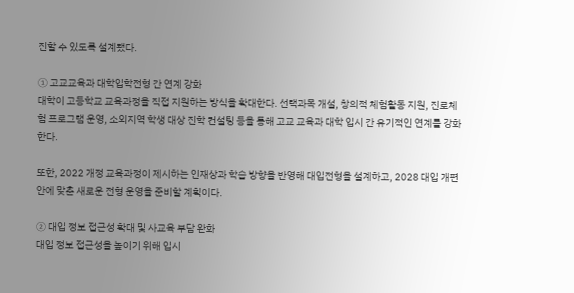진할 수 있도록 설계됐다.

① 고교교육과 대학입학전형 간 연계 강화
대학이 고등학교 교육과정을 직접 지원하는 방식을 확대한다. 선택과목 개설, 창의적 체험활동 지원, 진로체험 프로그램 운영, 소외지역 학생 대상 진학 컨설팅 등을 통해 고교 교육과 대학 입시 간 유기적인 연계를 강화한다.

또한, 2022 개정 교육과정이 제시하는 인재상과 학습 방향을 반영해 대입전형을 설계하고, 2028 대입 개편안에 맞춘 새로운 전형 운영을 준비할 계획이다.

② 대입 정보 접근성 확대 및 사교육 부담 완화
대입 정보 접근성을 높이기 위해 입시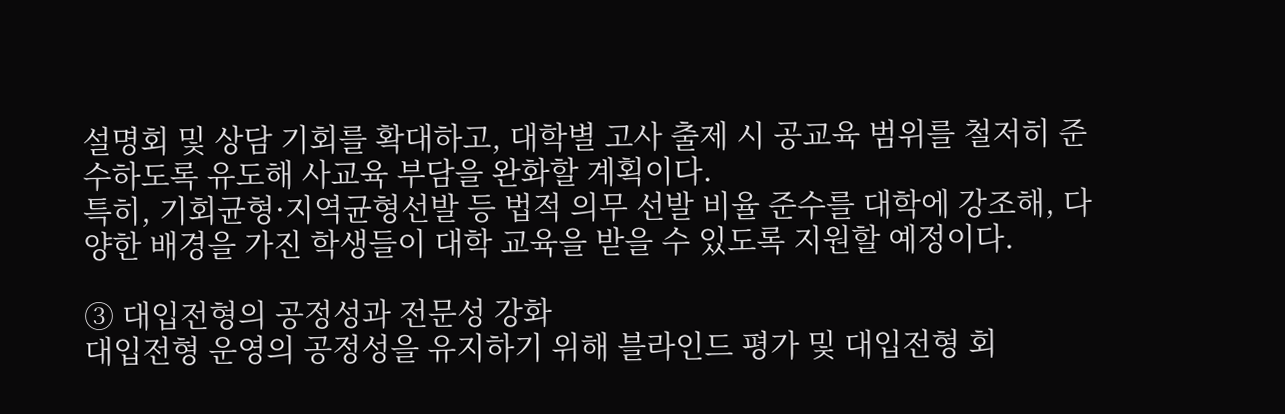설명회 및 상담 기회를 확대하고, 대학별 고사 출제 시 공교육 범위를 철저히 준수하도록 유도해 사교육 부담을 완화할 계획이다.
특히, 기회균형·지역균형선발 등 법적 의무 선발 비율 준수를 대학에 강조해, 다양한 배경을 가진 학생들이 대학 교육을 받을 수 있도록 지원할 예정이다.

③ 대입전형의 공정성과 전문성 강화
대입전형 운영의 공정성을 유지하기 위해 블라인드 평가 및 대입전형 회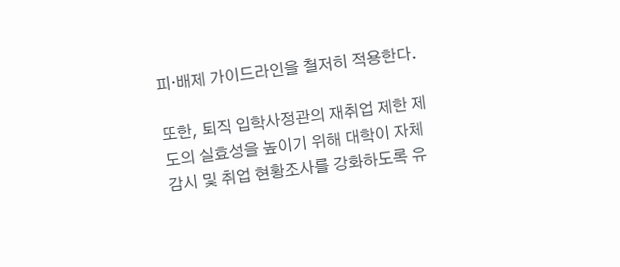피·배제 가이드라인을 철저히 적용한다.

또한, 퇴직 입학사정관의 재취업 제한 제도의 실효성을 높이기 위해 대학이 자체 감시 및 취업 현황조사를 강화하도록 유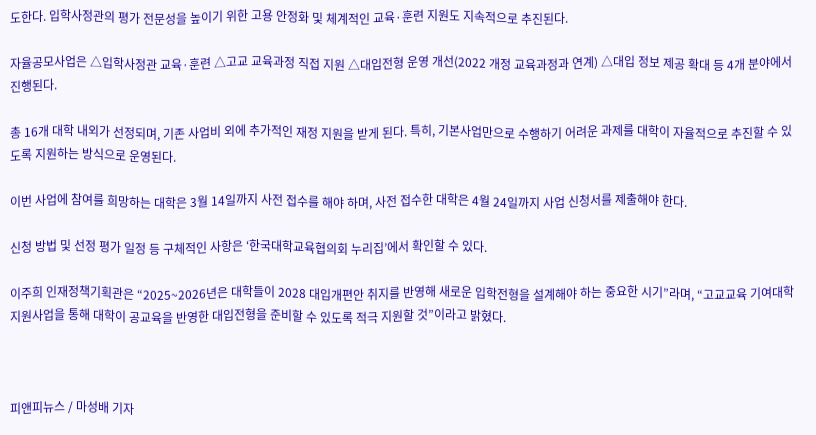도한다. 입학사정관의 평가 전문성을 높이기 위한 고용 안정화 및 체계적인 교육·훈련 지원도 지속적으로 추진된다.

자율공모사업은 △입학사정관 교육·훈련 △고교 교육과정 직접 지원 △대입전형 운영 개선(2022 개정 교육과정과 연계) △대입 정보 제공 확대 등 4개 분야에서 진행된다.

총 16개 대학 내외가 선정되며, 기존 사업비 외에 추가적인 재정 지원을 받게 된다. 특히, 기본사업만으로 수행하기 어려운 과제를 대학이 자율적으로 추진할 수 있도록 지원하는 방식으로 운영된다.

이번 사업에 참여를 희망하는 대학은 3월 14일까지 사전 접수를 해야 하며, 사전 접수한 대학은 4월 24일까지 사업 신청서를 제출해야 한다.

신청 방법 및 선정 평가 일정 등 구체적인 사항은 ‘한국대학교육협의회 누리집’에서 확인할 수 있다.

이주희 인재정책기획관은 “2025~2026년은 대학들이 2028 대입개편안 취지를 반영해 새로운 입학전형을 설계해야 하는 중요한 시기”라며, “고교교육 기여대학 지원사업을 통해 대학이 공교육을 반영한 대입전형을 준비할 수 있도록 적극 지원할 것”이라고 밝혔다.



피앤피뉴스 / 마성배 기자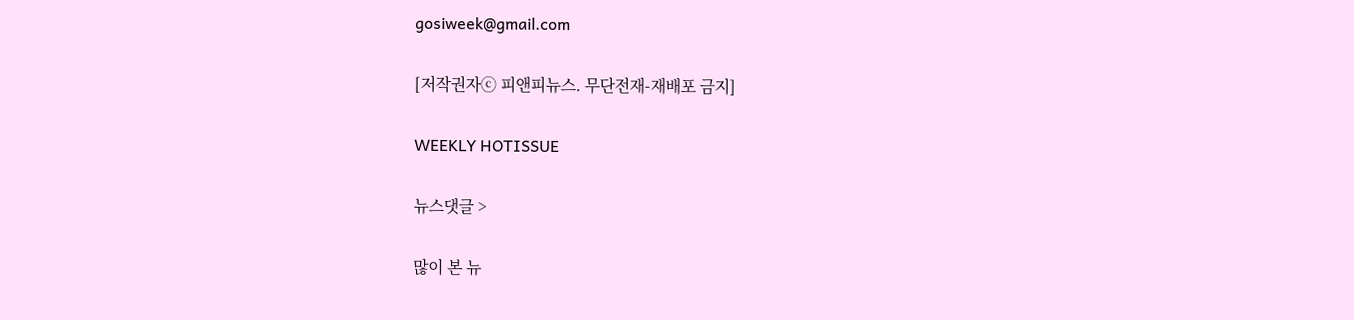gosiweek@gmail.com

[저작권자ⓒ 피앤피뉴스. 무단전재-재배포 금지]

WEEKLY HOTISSUE

뉴스댓글 >

많이 본 뉴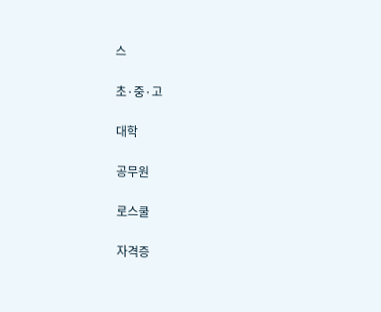스

초·중·고

대학

공무원

로스쿨

자격증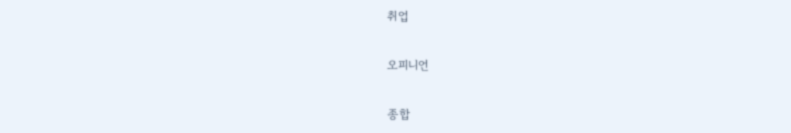취업

오피니언

종합